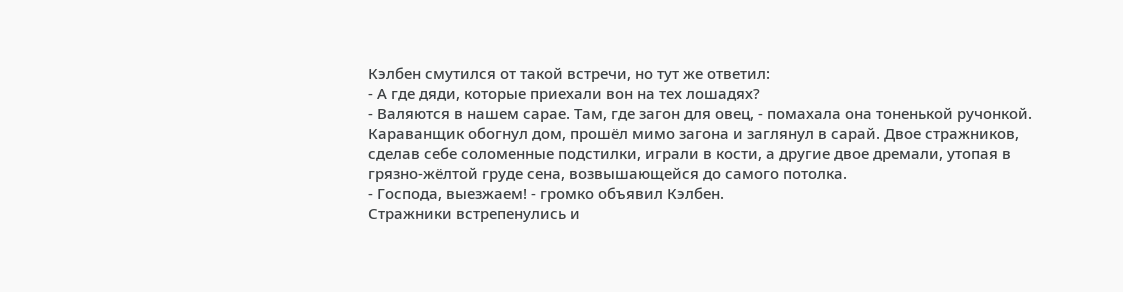Кэлбен смутился от такой встречи, но тут же ответил:
- А где дяди, которые приехали вон на тех лошадях?
- Валяются в нашем сарае. Там, где загон для овец, - помахала она тоненькой ручонкой.
Караванщик обогнул дом, прошёл мимо загона и заглянул в сарай. Двое стражников, сделав себе соломенные подстилки, играли в кости, а другие двое дремали, утопая в грязно-жёлтой груде сена, возвышающейся до самого потолка.
- Господа, выезжаем! - громко объявил Кэлбен.
Стражники встрепенулись и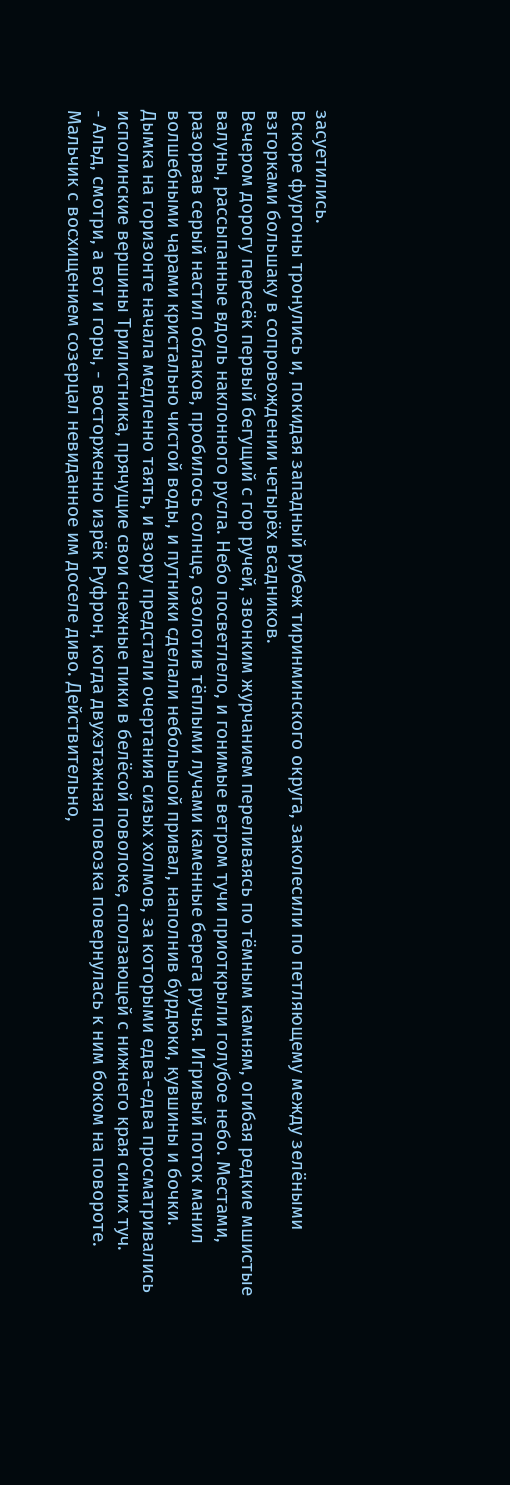засуетились.
Вскоре фургоны тронулись и, покидая западный рубеж тиринминского округа, заколесили по петляющему между зелёными взгорками большаку в сопровождении четырёх всадников.
Вечером дорогу пересёк первый бегущий с гор ручей, звонким журчанием переливаясь по тёмным камням, огибая редкие мшистые валуны, рассыпанные вдоль наклонного русла. Небо посветлело, и гонимые ветром тучи приоткрыли голубое небо. Местами, разорвав серый настил облаков, пробилось солнце, озолотив тёплыми лучами каменные берега ручья. Игривый поток манил волшебными чарами кристально чистой воды, и путники сделали небольшой привал, наполнив бурдюки, кувшины и бочки.
Дымка на горизонте начала медленно таять, и взору предстали очертания сизых холмов, за которыми едва-едва просматривались исполинские вершины Трилистника, прячущие свои снежные пики в белёсой поволоке, сползающей с нижнего края синих туч.
- Альд, смотри, а вот и горы, - восторженно изрёк Руфрон, когда двухэтажная повозка повернулась к ним боком на повороте.
Мальчик с восхищением созерцал невиданное им доселе диво. Действительно,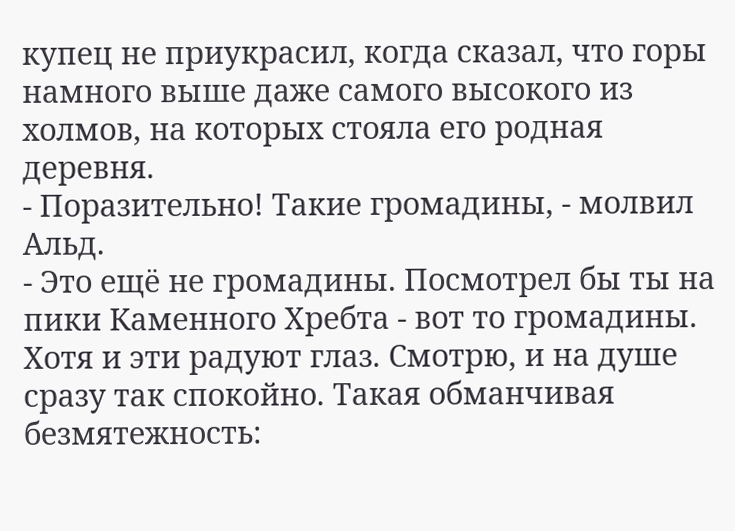купец не приукрасил, когда сказал, что горы намного выше даже самого высокого из холмов, на которых стояла его родная деревня.
- Поразительно! Такие громадины, - молвил Альд.
- Это ещё не громадины. Посмотрел бы ты на пики Каменного Хребта - вот то громадины. Хотя и эти радуют глаз. Смотрю, и на душе сразу так спокойно. Такая обманчивая безмятежность: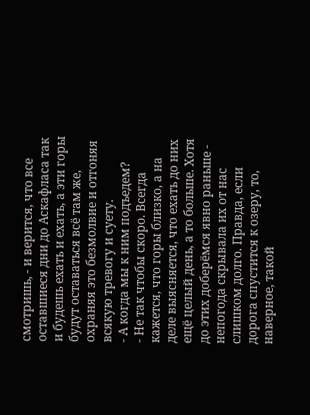смотришь, - и верится, что все оставшиеся дни до Аскафласа так и будешь ехать и ехать, а эти горы будут оставаться всё там же, охраняя это безмолвие и отгоняя всякую тревогу и суету.
- А когда мы к ним подъедем?
- Не так чтобы скоро. Всегда кажется, что горы близко, а на деле выясняется, что ехать до них ещё целый день, а то больше. Хотя до этих доберёмся явно раньше - непогода скрывала их от нас слишком долго. Правда, если дорога спустится к озеру, то, наверное, такой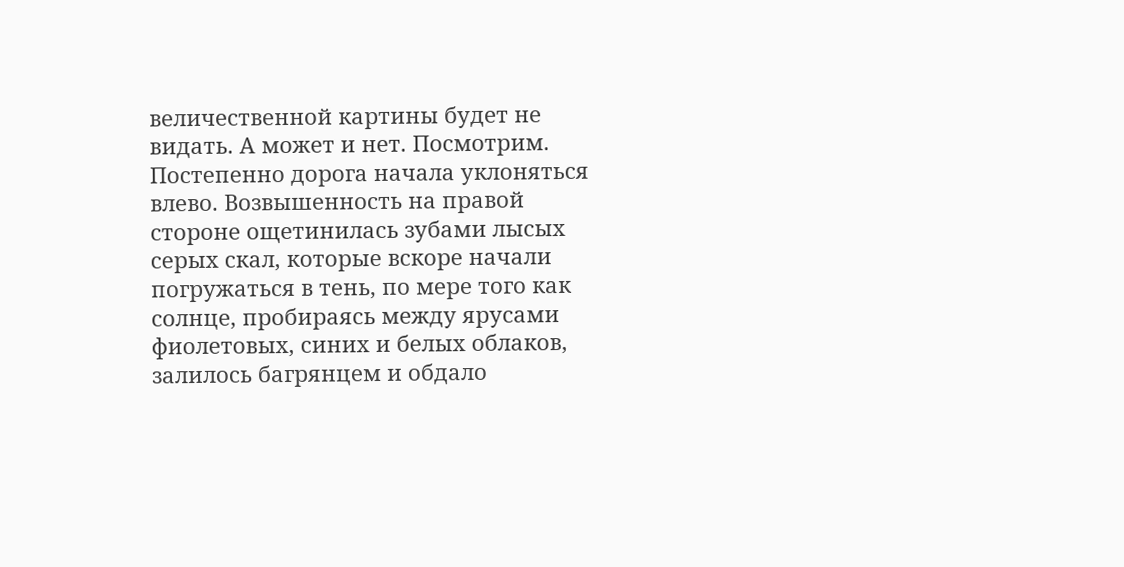величественной картины будет не видать. А может и нет. Посмотрим.
Постепенно дорога начала уклоняться влево. Возвышенность на правой стороне ощетинилась зубами лысых серых скал, которые вскоре начали погружаться в тень, по мере того как солнце, пробираясь между ярусами фиолетовых, синих и белых облаков, залилось багрянцем и обдало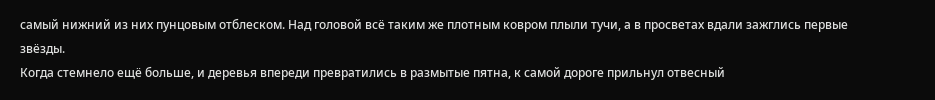самый нижний из них пунцовым отблеском. Над головой всё таким же плотным ковром плыли тучи, а в просветах вдали зажглись первые звёзды.
Когда стемнело ещё больше, и деревья впереди превратились в размытые пятна, к самой дороге прильнул отвесный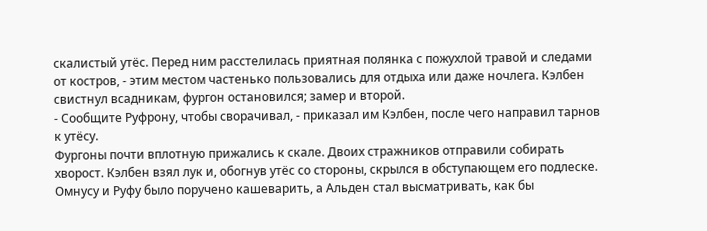скалистый утёс. Перед ним расстелилась приятная полянка с пожухлой травой и следами от костров, - этим местом частенько пользовались для отдыха или даже ночлега. Кэлбен свистнул всадникам, фургон остановился; замер и второй.
- Сообщите Руфрону, чтобы сворачивал, - приказал им Кэлбен, после чего направил тарнов к утёсу.
Фургоны почти вплотную прижались к скале. Двоих стражников отправили собирать хворост. Кэлбен взял лук и, обогнув утёс со стороны, скрылся в обступающем его подлеске. Омнусу и Руфу было поручено кашеварить, а Альден стал высматривать, как бы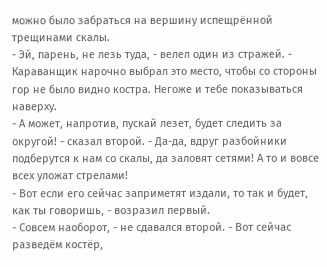можно было забраться на вершину испещрённой трещинами скалы.
- Эй, парень, не лезь туда, - велел один из стражей. - Караванщик нарочно выбрал это место, чтобы со стороны гор не было видно костра. Негоже и тебе показываться наверху.
- А может, напротив, пускай лезет, будет следить за округой! - сказал второй. - Да-да, вдруг разбойники подберутся к нам со скалы, да заловят сетями! А то и вовсе всех уложат стрелами!
- Вот если его сейчас заприметят издали, то так и будет, как ты говоришь, - возразил первый.
- Совсем наоборот, - не сдавался второй. - Вот сейчас разведём костёр,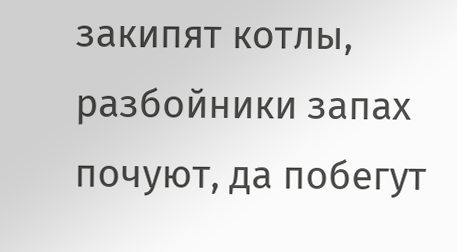закипят котлы, разбойники запах почуют, да побегут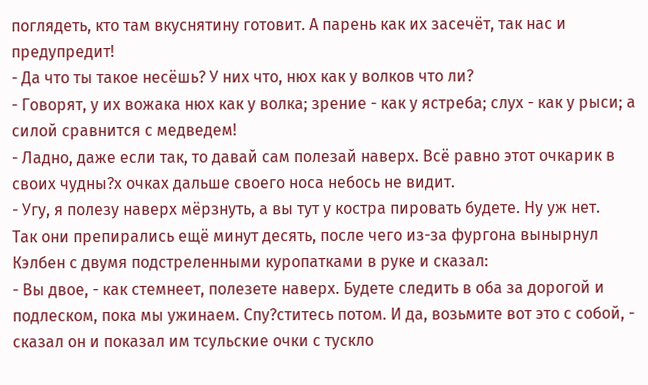поглядеть, кто там вкуснятину готовит. А парень как их засечёт, так нас и предупредит!
- Да что ты такое несёшь? У них что, нюх как у волков что ли?
- Говорят, у их вожака нюх как у волка; зрение - как у ястреба; слух - как у рыси; а силой сравнится с медведем!
- Ладно, даже если так, то давай сам полезай наверх. Всё равно этот очкарик в своих чудны?х очках дальше своего носа небось не видит.
- Угу, я полезу наверх мёрзнуть, а вы тут у костра пировать будете. Ну уж нет.
Так они препирались ещё минут десять, после чего из-за фургона вынырнул Кэлбен с двумя подстреленными куропатками в руке и сказал:
- Вы двое, - как стемнеет, полезете наверх. Будете следить в оба за дорогой и подлеском, пока мы ужинаем. Спу?ститесь потом. И да, возьмите вот это с собой, - сказал он и показал им тсульские очки с тускло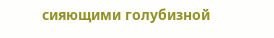сияющими голубизной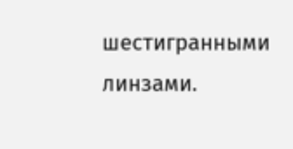шестигранными линзами.